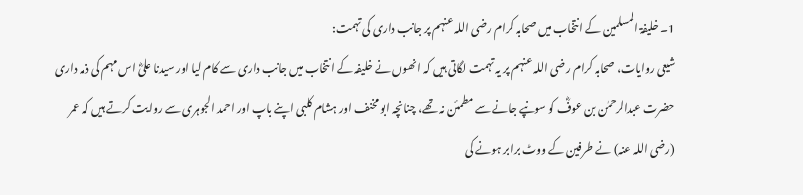1۔ خلیفۃ المسلمین کے انتخاب میں صحابہ کرام رضی اللہ عنہم پر جانب داری کی تہمت:
شیعی روایات، صحابہ کرام رضی اللہ عنہم پر یہ تہمت لگاتی ہیں کہ انھوں نے خلیفہ کے انتخاب میں جانب داری سے کام لیا اور سیدنا علیؓ اس مہم کی ذمہ داری حضرت عبدالرحمٰن بن عوفؓ کو سونپے جانے سے مطمئن نہ تھے، چنانچہ ابو مخنف اور ہشام کلبی اپنے باپ اور احمد الجوہری سے روایت کرتے ہیں کہ عمر (رضی اللہ عنہ) نے طرفین کے ووٹ برابر ہونے کی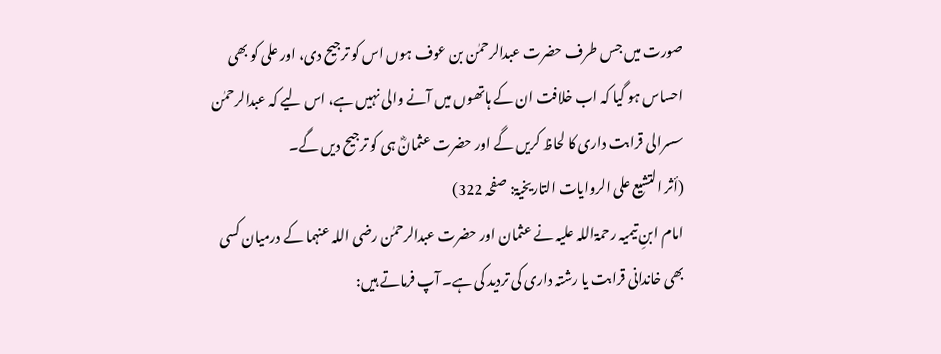صورت میں جس طرف حضرت عبدالرحمٰن بن عوف ہوں اس کو ترجیح دی، اور علی کو بھی احساس ہو گیا کہ اب خلافت ان کے ہاتھوں میں آنے والی نہیں ہے، اس لیے کہ عبدالرحمٰن سسرالی قرابت داری کا لحاظ کریں گے اور حضرت عثمانؓ ہی کو ترجیح دیں گے۔
(أثر التشیع علی الروایات التاریخیۃ: صفحہ 322)
امام ابنِ تیمیہ رحمۃاللہ علیہ نے عثمان اور حضرت عبدالرحمٰن رضی اللہ عنہما کے درمیان کسی بھی خاندانی قرابت یا رشتہ داری کی تردید کی ہے۔ آپ فرماتے ہیں: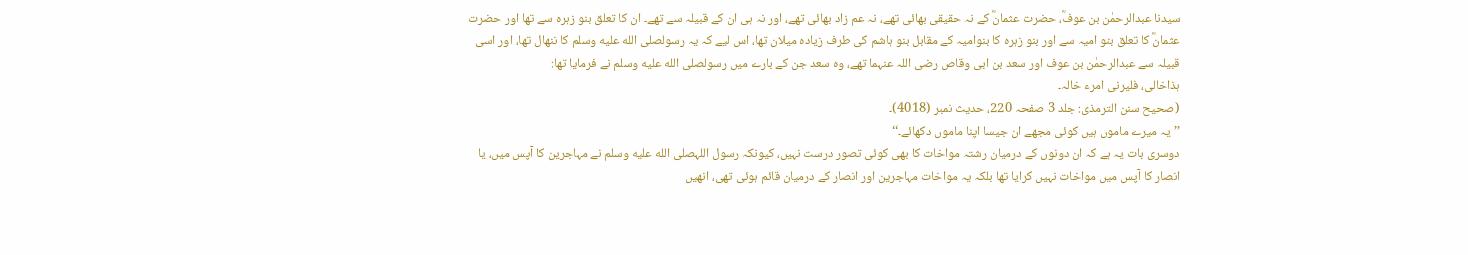سیدنا عبدالرحمٰن بن عوفؓ، حضرت عثمانؓ کے نہ حقیقی بھائی تھے، نہ عم زاد بھائی تھے، اور نہ ہی ان کے قبیلہ سے تھے۔ ان کا تعلق بنو زہرہ سے تھا اور حضرت عثمانؓ کا تعلق بنو امیہ سے اور بنو زہرہ کا بنوامیہ کے مقابل بنو ہاشم کی طرف زیادہ میلان تھا، اس لیے کہ یہ رسولصلى الله عليه وسلم کا ننھال تھا، اور اسی قبیلہ سے عبدالرحمٰن بن عوف اور سعد بن ابی وقاص رضی اللہ عنہما تھے، وہ سعد جن کے بارے میں رسولصلى الله عليه وسلم نے فرمایا تھا:
ہذاخالی، فلیرنی امرء خالہ۔
(صحیح سنن الترمذی: جلد 3 صفحہ 220، حدیث نمبر (4018)۔
’’یہ میرے ماموں ہیں کوئی مجھے ان جیسا اپنا ماموں دکھائے۔‘‘
دوسری بات یہ ہے کہ ان دونوں کے درمیان رشتہ مواخات کا بھی کوئی تصور درست نہیں، کیونکہ رسول اللہصلى الله عليه وسلم نے مہاجرین کا آپس میں، یا انصار کا آپس میں مواخات نہیں کرایا تھا بلکہ یہ مواخات مہاجرین اور انصار کے درمیان قائم ہوئی تھی، انھیں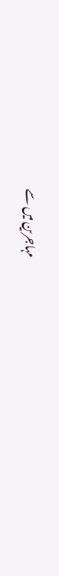مہاجرین میں سے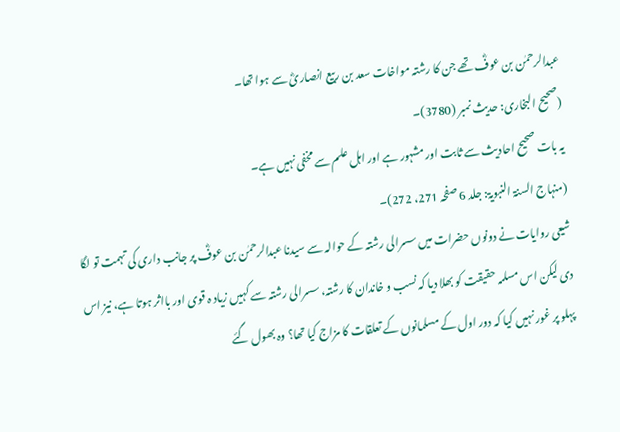عبدالرحمٰن بن عوفؓ تھے جن کا رشتہ مواخات سعد بن ربیع انصاریؓ سے ہوا تھا۔
(صحیح البخاری: حدیث نمبر (3780)۔
یہ بات صحیح احادیث سے ثابت اور مشہور ہے اور اہل علم سے مخفی نہیں ہے۔
(منہاج السنۃ النبویۃ: جلد 6 صفحہ 271، 272)۔
شیعی روایات نے دونوں حضرات میں سسرالی رشتہ کے حوالہ سے سیدنا عبدالرحمٰن بن عوفؓ پر جانب داری کی تہمت تو لگا دی لیکن اس مسلمہ حقیقت کو بھلا دیا کہ نسب و خاندان کا رشتہ، سسرالی رشتہ سے کہیں زیاد ہ قوی اور بااثر ہوتا ہے، نیز اس پہلو پر غور نہیں کیا کہ دور اول کے مسلمانوں کے تعلقات کا مزاج کیا تھا؟ وہ بھول گئے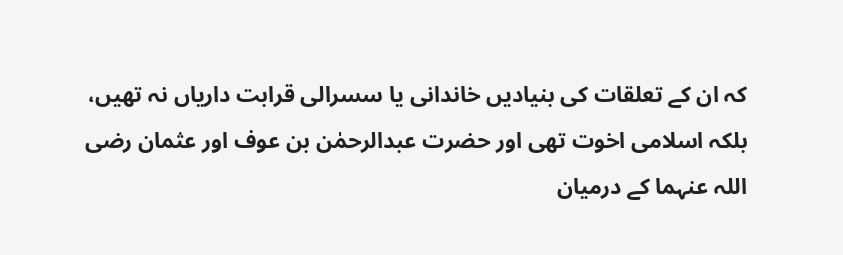کہ ان کے تعلقات کی بنیادیں خاندانی یا سسرالی قرابت داریاں نہ تھیں، بلکہ اسلامی اخوت تھی اور حضرت عبدالرحمٰن بن عوف اور عثمان رضی اللہ عنہما کے درمیان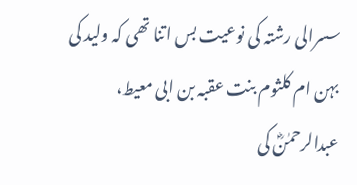سسرالی رشتہ کی نوعیت بس اتنا تھی کہ ولید کی بہن ام کلثوم بنت عقبہ بن ابی معیط، عبدالرحمٰنؓ کی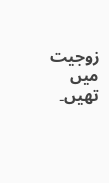زوجیت میں تھیں۔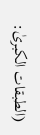(الطبقات الکبریٰ: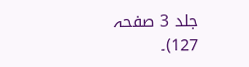جلد 3 صفحہ 127)۔